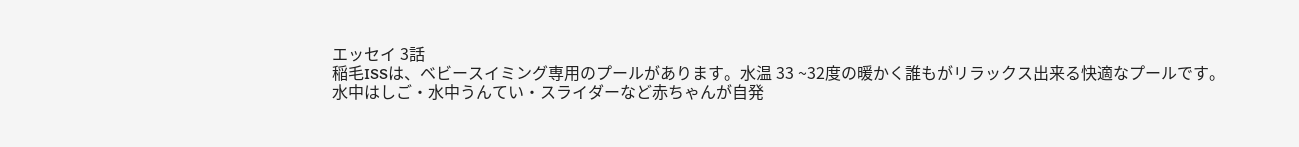エッセイ 3話
稲毛ISSは、ベビースイミング専用のプールがあります。水温 33 ~32度の暖かく誰もがリラックス出来る快適なプールです。
水中はしご・水中うんてい・スライダーなど赤ちゃんが自発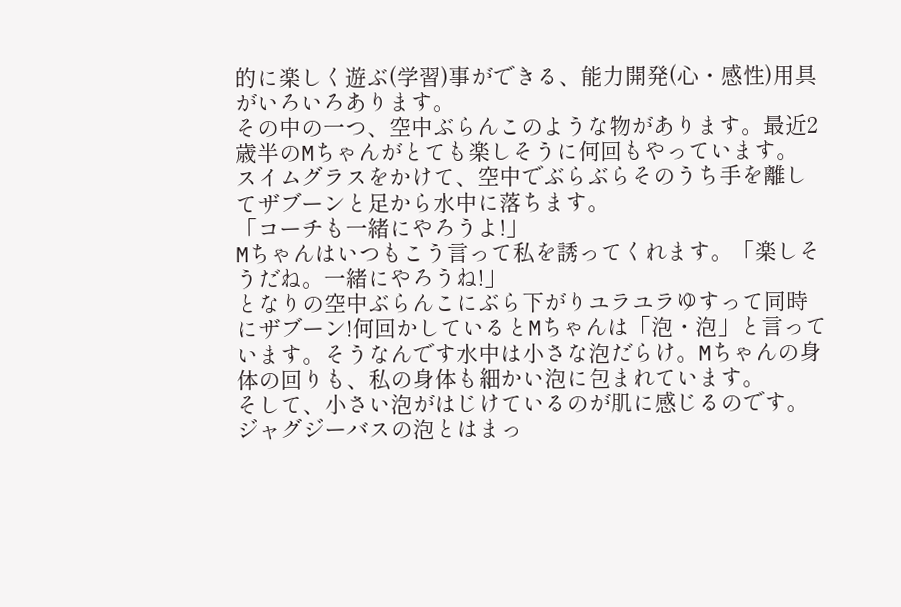的に楽しく遊ぶ(学習)事ができる、能力開発(心・感性)用具がいろいろあります。
その中の一つ、空中ぶらんこのような物があります。最近2歳半のMちゃんがとても楽しそうに何回もやっています。
スイムグラスをかけて、空中でぶらぶらそのうち手を離してザブーンと足から水中に落ちます。
「コーチも一緒にやろうよ!」
Mちゃんはいつもこう言って私を誘ってくれます。「楽しそうだね。一緒にやろうね!」
となりの空中ぶらんこにぶら下がりユラユラゆすって同時にザブーン!何回かしているとMちゃんは「泡・泡」と言っています。そうなんです水中は小さな泡だらけ。Mちゃんの身体の回りも、私の身体も細かい泡に包まれています。
そして、小さい泡がはじけているのが肌に感じるのです。ジャグジーバスの泡とはまっ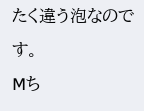たく違う泡なのです。
Mち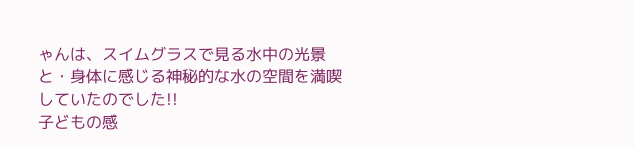ゃんは、スイムグラスで見る水中の光景と・身体に感じる神秘的な水の空間を満喫していたのでした!!
子どもの感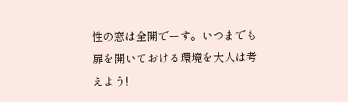性の窓は全開でーす。いつまでも扉を開いておける環境を大人は考えよう!